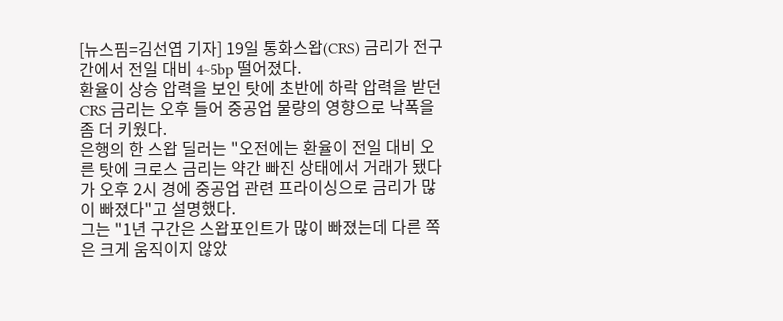[뉴스핌=김선엽 기자] 19일 통화스왑(CRS) 금리가 전구간에서 전일 대비 4~5bp 떨어졌다.
환율이 상승 압력을 보인 탓에 초반에 하락 압력을 받던 CRS 금리는 오후 들어 중공업 물량의 영향으로 낙폭을 좀 더 키웠다.
은행의 한 스왑 딜러는 "오전에는 환율이 전일 대비 오른 탓에 크로스 금리는 약간 빠진 상태에서 거래가 됐다가 오후 2시 경에 중공업 관련 프라이싱으로 금리가 많이 빠졌다"고 설명했다.
그는 "1년 구간은 스왑포인트가 많이 빠졌는데 다른 쪽은 크게 움직이지 않았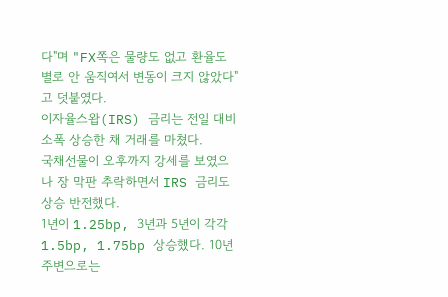다"며 "FX쪽은 물량도 없고 환율도 별로 안 움직여서 변동이 크지 않았다"고 덧붙였다.
이자율스왑(IRS) 금리는 전일 대비 소폭 상승한 채 거래를 마쳤다.
국채선물이 오후까지 강세를 보였으나 장 막판 추락하면서 IRS 금리도 상승 반전했다.
1년이 1.25bp, 3년과 5년이 각각 1.5bp, 1.75bp 상승했다. 10년 주변으로는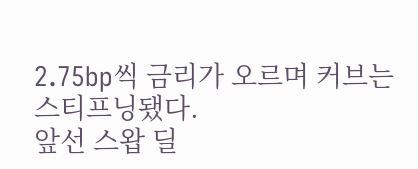2.75bp씩 금리가 오르며 커브는 스티프닝됐다.
앞선 스왑 딜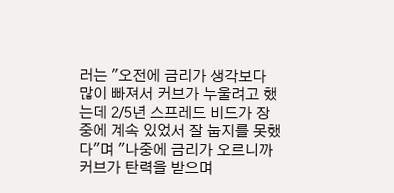러는 "오전에 금리가 생각보다 많이 빠져서 커브가 누울려고 했는데 2/5년 스프레드 비드가 장 중에 계속 있었서 잘 눕지를 못했다"며 "나중에 금리가 오르니까 커브가 탄력을 받으며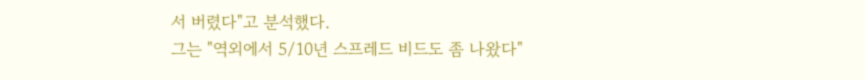서 버렸다"고 분석했다.
그는 "역외에서 5/10년 스프레드 비드도 좀 나왔다"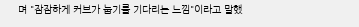며 "잠잠하게 커브가 눕기를 기다리는 느낌"이라고 말했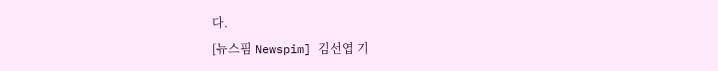다.
[뉴스핌 Newspim] 김선엽 기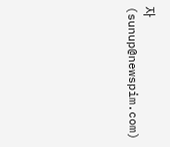자 (sunup@newspim.com)